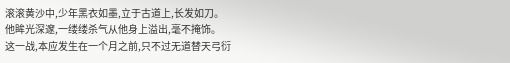滚滚黄沙中,少年黑衣如墨,立于古道上,长发如刀。
他眸光深邃,一缕缕杀气从他身上溢出,毫不掩饰。
这一战,本应发生在一个月之前,只不过无道替天弓衍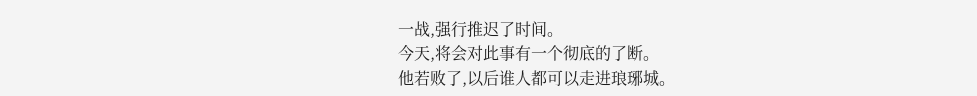一战,强行推迟了时间。
今天,将会对此事有一个彻底的了断。
他若败了,以后谁人都可以走进琅琊城。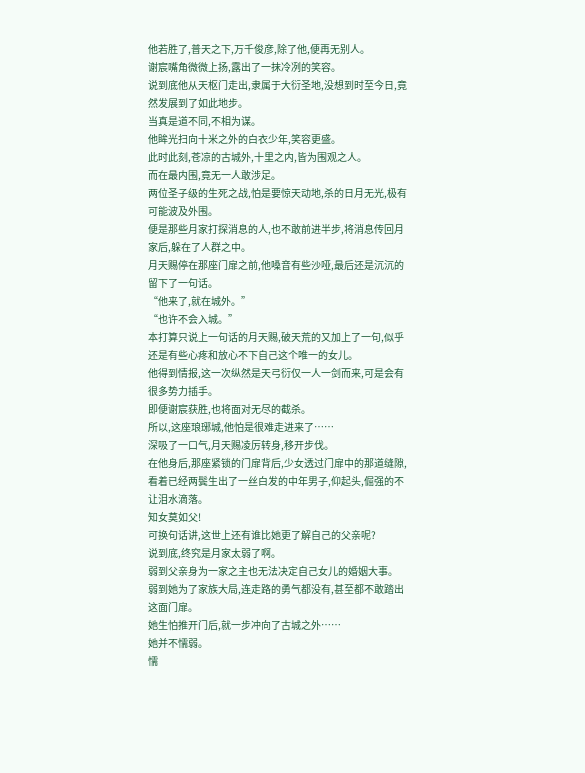他若胜了,普天之下,万千俊彦,除了他,便再无别人。
谢宸嘴角微微上扬,露出了一抹冷冽的笑容。
说到底他从天枢门走出,隶属于大衍圣地,没想到时至今日,竟然发展到了如此地步。
当真是道不同,不相为谋。
他眸光扫向十米之外的白衣少年,笑容更盛。
此时此刻,苍凉的古城外,十里之内,皆为围观之人。
而在最内围,竟无一人敢涉足。
两位圣子级的生死之战,怕是要惊天动地,杀的日月无光,极有可能波及外围。
便是那些月家打探消息的人,也不敢前进半步,将消息传回月家后,躲在了人群之中。
月天赐停在那座门扉之前,他嗓音有些沙哑,最后还是沉沉的留下了一句话。
“他来了,就在城外。”
“也许不会入城。”
本打算只说上一句话的月天赐,破天荒的又加上了一句,似乎还是有些心疼和放心不下自己这个唯一的女儿。
他得到情报,这一次纵然是天弓衍仅一人一剑而来,可是会有很多势力插手。
即便谢宸获胜,也将面对无尽的截杀。
所以,这座琅琊城,他怕是很难走进来了……
深吸了一口气,月天赐凌厉转身,移开步伐。
在他身后,那座紧锁的门扉背后,少女透过门扉中的那道缝隙,看着已经两鬓生出了一丝白发的中年男子,仰起头,倔强的不让泪水滴落。
知女莫如父!
可换句话讲,这世上还有谁比她更了解自己的父亲呢?
说到底,终究是月家太弱了啊。
弱到父亲身为一家之主也无法决定自己女儿的婚姻大事。
弱到她为了家族大局,连走路的勇气都没有,甚至都不敢踏出这面门扉。
她生怕推开门后,就一步冲向了古城之外……
她并不懦弱。
懦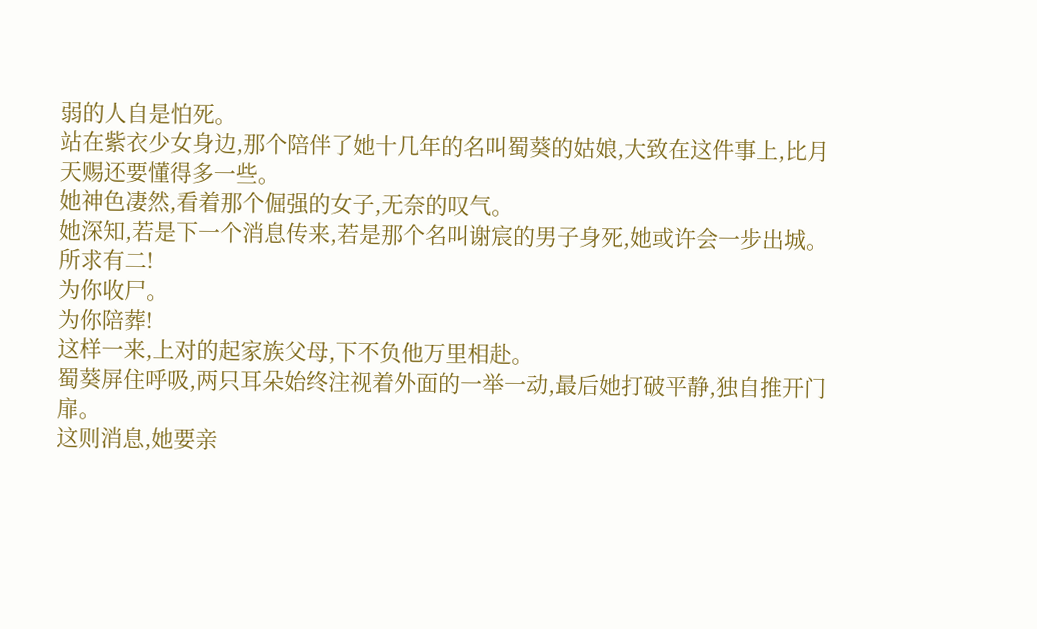弱的人自是怕死。
站在紫衣少女身边,那个陪伴了她十几年的名叫蜀葵的姑娘,大致在这件事上,比月天赐还要懂得多一些。
她神色凄然,看着那个倔强的女子,无奈的叹气。
她深知,若是下一个消息传来,若是那个名叫谢宸的男子身死,她或许会一步出城。
所求有二!
为你收尸。
为你陪葬!
这样一来,上对的起家族父母,下不负他万里相赴。
蜀葵屏住呼吸,两只耳朵始终注视着外面的一举一动,最后她打破平静,独自推开门扉。
这则消息,她要亲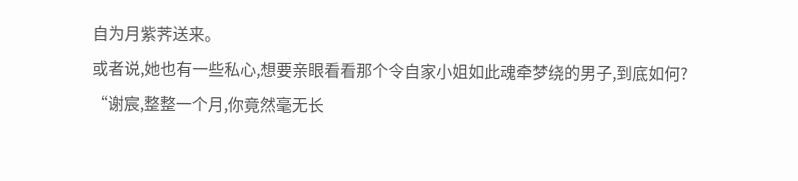自为月紫荠送来。
或者说,她也有一些私心,想要亲眼看看那个令自家小姐如此魂牵梦绕的男子,到底如何?
“谢宸,整整一个月,你竟然毫无长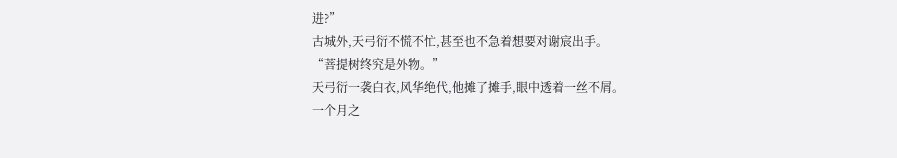进?”
古城外,天弓衍不慌不忙,甚至也不急着想要对谢宸出手。
“菩提树终究是外物。”
天弓衍一袭白衣,风华绝代,他摊了摊手,眼中透着一丝不屑。
一个月之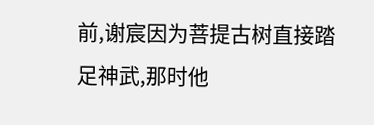前,谢宸因为菩提古树直接踏足神武,那时他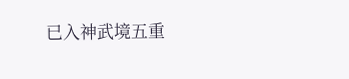已入神武境五重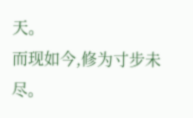天。
而现如今,修为寸步未尽。